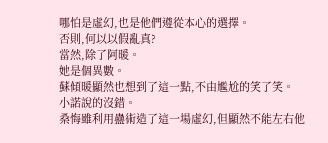哪怕是虛幻,也是他們遵從本心的選擇。
否則,何以以假亂真?
當然,除了阿暖。
她是個異數。
蘇傾暖顯然也想到了這一點,不由尷尬的笑了笑。
小諾說的沒錯。
桑悔雖利用蠱術造了這一場虛幻,但顯然不能左右他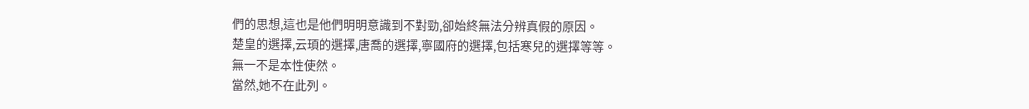們的思想,這也是他們明明意識到不對勁,卻始終無法分辨真假的原因。
楚皇的選擇,云頊的選擇,唐喬的選擇,寧國府的選擇,包括寒兒的選擇等等。
無一不是本性使然。
當然,她不在此列。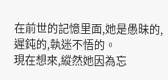在前世的記憶里面,她是愚昧的,遲鈍的,執迷不悟的。
現在想來,縱然她因為忘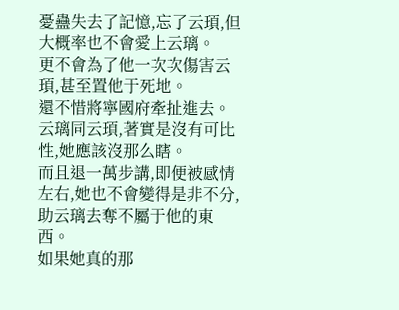憂蠱失去了記憶,忘了云頊,但大概率也不會愛上云璃。
更不會為了他一次次傷害云頊,甚至置他于死地。
還不惜將寧國府牽扯進去。
云璃同云頊,著實是沒有可比性,她應該沒那么瞎。
而且退一萬步講,即便被感情左右,她也不會變得是非不分,助云璃去奪不屬于他的東西。
如果她真的那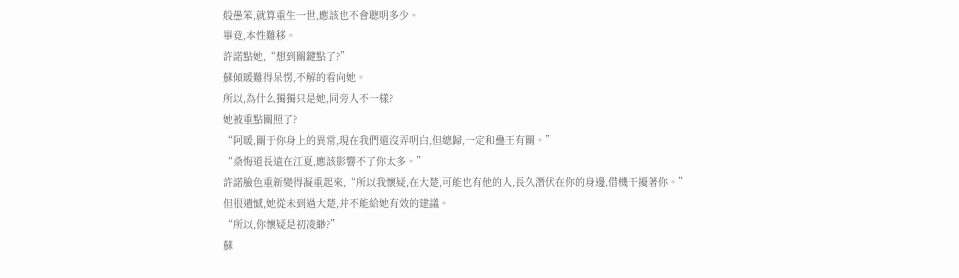般愚笨,就算重生一世,應該也不會聰明多少。
畢竟,本性難移。
許諾點她,“想到關鍵點了?”
蘇傾暖難得呆愣,不解的看向她。
所以,為什么獨獨只是她,同旁人不一樣?
她被重點關照了?
“阿暖,關于你身上的異常,現在我們還沒弄明白,但總歸,一定和蠱王有關。”
“桑悔道長遠在江夏,應該影響不了你太多。”
許諾臉色重新變得凝重起來,“所以我懷疑,在大楚,可能也有他的人,長久潛伏在你的身邊,借機干擾著你。”
但很遺憾,她從未到過大楚,并不能給她有效的建議。
“所以,你懷疑是初凌緲?”
蘇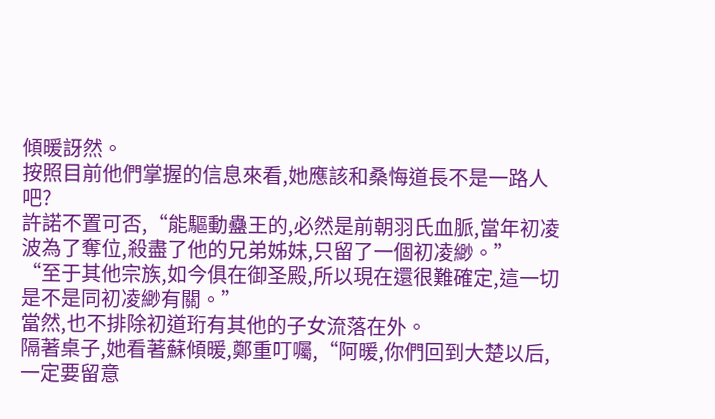傾暖訝然。
按照目前他們掌握的信息來看,她應該和桑悔道長不是一路人吧?
許諾不置可否,“能驅動蠱王的,必然是前朝羽氏血脈,當年初凌波為了奪位,殺盡了他的兄弟姊妹,只留了一個初凌緲。”
“至于其他宗族,如今俱在御圣殿,所以現在還很難確定,這一切是不是同初凌緲有關。”
當然,也不排除初道珩有其他的子女流落在外。
隔著桌子,她看著蘇傾暖,鄭重叮囑,“阿暖,你們回到大楚以后,一定要留意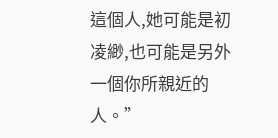這個人,她可能是初凌緲,也可能是另外一個你所親近的人。”